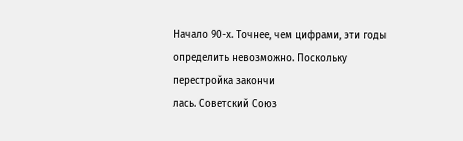Начало 90-х. Точнее, чем цифрами, эти годы определить невозможно. Поскольку перестройка закончи
лась. Советский Союз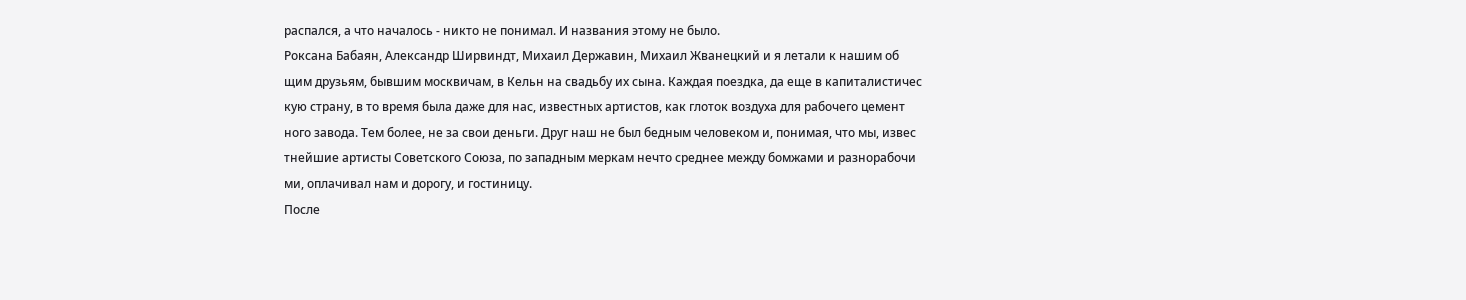распался, а что началось - никто не понимал. И названия этому не было.
Роксана Бабаян, Александр Ширвиндт, Михаил Державин, Михаил Жванецкий и я летали к нашим об
щим друзьям, бывшим москвичам, в Кельн на свадьбу их сына. Каждая поездка, да еще в капиталистичес
кую страну, в то время была даже для нас, известных артистов, как глоток воздуха для рабочего цемент
ного завода. Тем более, не за свои деньги. Друг наш не был бедным человеком и, понимая, что мы, извес
тнейшие артисты Советского Союза, по западным меркам нечто среднее между бомжами и разнорабочи
ми, оплачивал нам и дорогу, и гостиницу.
После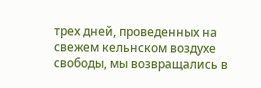трех дней, проведенных на свежем кельнском воздухе свободы, мы возвращались в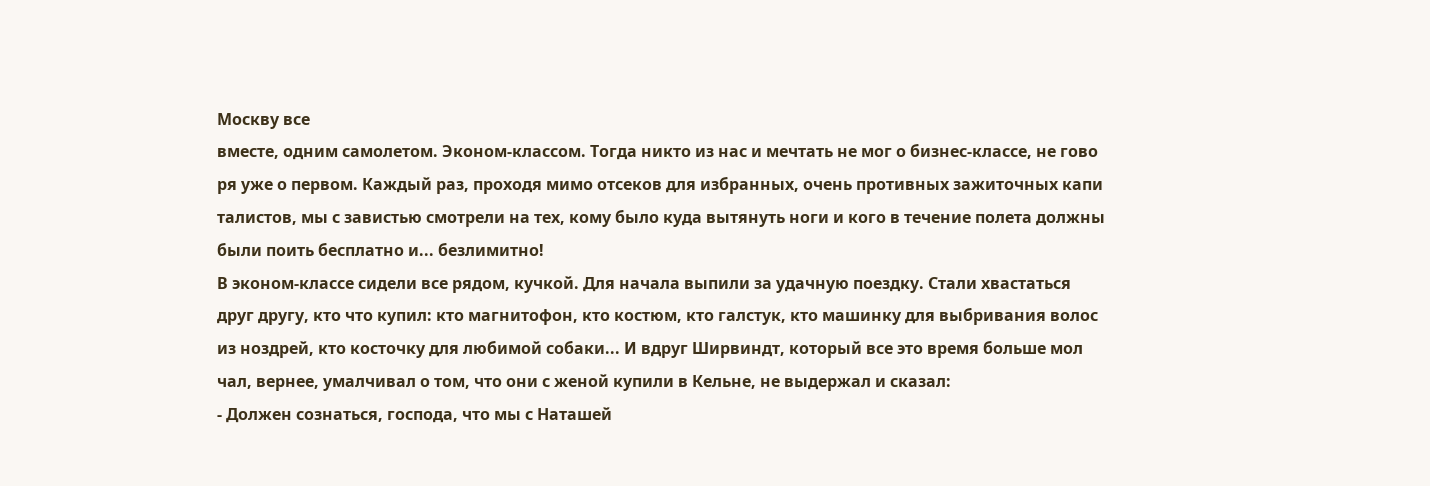Москву все
вместе, одним самолетом. Эконом-классом. Тогда никто из нас и мечтать не мог о бизнес-классе, не гово
ря уже о первом. Каждый раз, проходя мимо отсеков для избранных, очень противных зажиточных капи
талистов, мы с завистью смотрели на тех, кому было куда вытянуть ноги и кого в течение полета должны
были поить бесплатно и... безлимитно!
В эконом-классе сидели все рядом, кучкой. Для начала выпили за удачную поездку. Стали хвастаться
друг другу, кто что купил: кто магнитофон, кто костюм, кто галстук, кто машинку для выбривания волос
из ноздрей, кто косточку для любимой собаки... И вдруг Ширвиндт, который все это время больше мол
чал, вернее, умалчивал о том, что они с женой купили в Кельне, не выдержал и сказал:
- Должен сознаться, господа, что мы с Наташей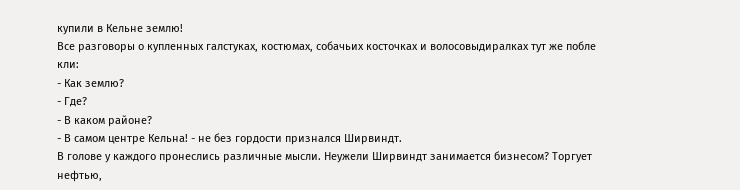купили в Кельне землю!
Все разговоры о купленных галстуках, костюмах, собачьих косточках и волосовыдиралках тут же побле
кли:
- Как землю?
- Где?
- В каком районе?
- В самом центре Кельна! - не без гордости признался Ширвиндт.
В голове у каждого пронеслись различные мысли. Неужели Ширвиндт занимается бизнесом? Торгует
нефтью,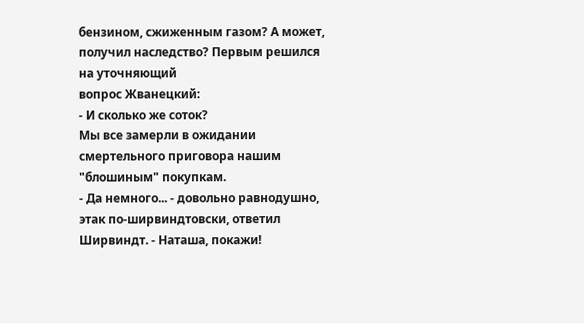бензином, сжиженным газом? А может, получил наследство? Первым решился на уточняющий
вопрос Жванецкий:
- И сколько же соток?
Мы все замерли в ожидании смертельного приговора нашим "блошиным" покупкам.
- Да немного... - довольно равнодушно, этак по-ширвиндтовски, ответил Ширвиндт. - Наташа, покажи!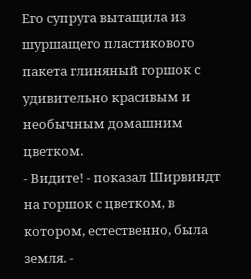Его супруга вытащила из шуршащего пластикового пакета глиняный горшок с удивительно красивым и
необычным домашним цветком.
- Видите! - показал Ширвиндт на горшок с цветком, в котором, естественно, была земля. -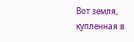Вот земля,
купленная в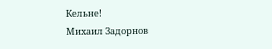Кельне!
Михаил Задорнов